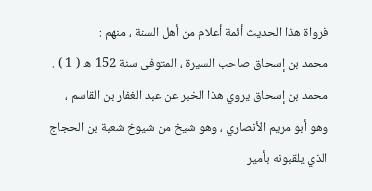فرواة هذا الحديث أئمة أعلام من أهل السنة ، منهم :
محمد بن إسحاق صاحب السيرة ، المتوفى سنة 152 ه ( 1 ) .
محمد بن إسحاق يروي هذا الخبر عن عبد الغفار بن القاسم ،
وهو أبو مريم الأنصاري ، وهو شيخ من شيوخ شعبة بن الحجاج
الذي يلقبونه بأمير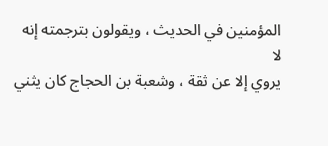المؤمنين في الحديث ، ويقولون بترجمته إنه لا
يروي إلا عن ثقة ، وشعبة بن الحجاج كان يثني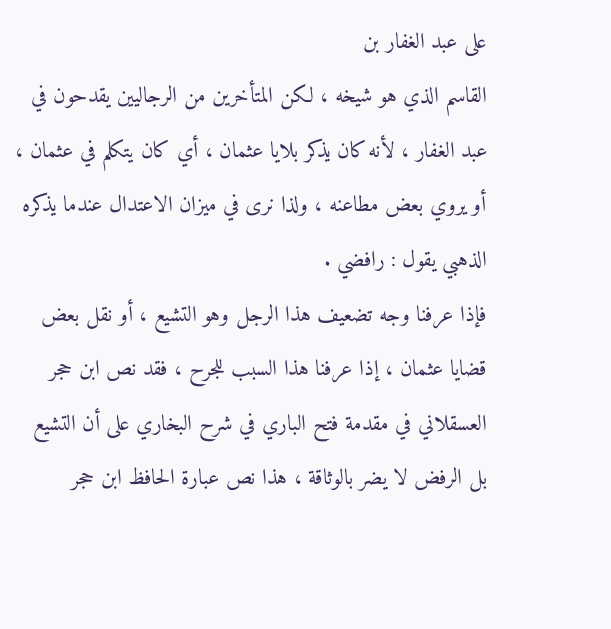على عبد الغفار بن
القاسم الذي هو شيخه ، لكن المتأخرين من الرجاليين يقدحون في
عبد الغفار ، لأنه كان يذكر بلايا عثمان ، أي كان يتكلم في عثمان ،
أو يروي بعض مطاعنه ، ولذا نرى في ميزان الاعتدال عندما يذكره
الذهبي يقول : رافضي .
فإذا عرفنا وجه تضعيف هذا الرجل وهو التشيع ، أو نقل بعض
قضايا عثمان ، إذا عرفنا هذا السبب للجرح ، فقد نص ابن حجر
العسقلاني في مقدمة فتح الباري في شرح البخاري على أن التشيع
بل الرفض لا يضر بالوثاقة ، هذا نص عبارة الحافظ ابن حجر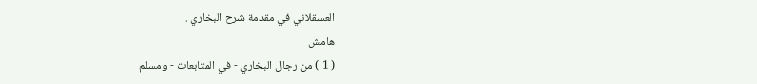العسقلاني في مقدمة شرح البخاري .
هامش
( 1 ) من رجال البخاري - في المتابعات - ومسلم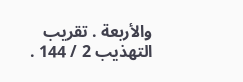والأربعة . تقريب التهذيب 2 / 144 .